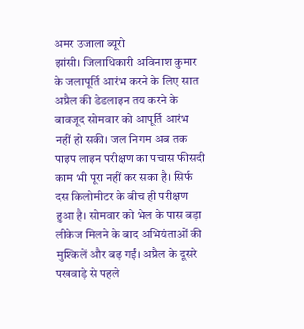अमर उजाला ब्यूरो
झांसी। जिलाधिकारी अविनाश कुमार के जलापूर्ति आरंभ करने के लिए सात अप्रैल की डेडलाइन तय करने के बावजूद सोमवार को आपूर्ति आरंभ नहीं हो सकी। जल निगम अब तक पाइप लाइन परीक्षण का पचास फीसदी काम भी पूरा नहीं कर सका है। सिर्फ दस किलोमीटर के बीच ही परीक्षण हुआ है। सोमवार को भेल के पास बड़ा लीकेज मिलने के बाद अभियंताओं की मुश्किलें और बढ़ गईं। अप्रैल के दूसरे पखवाड़े से पहले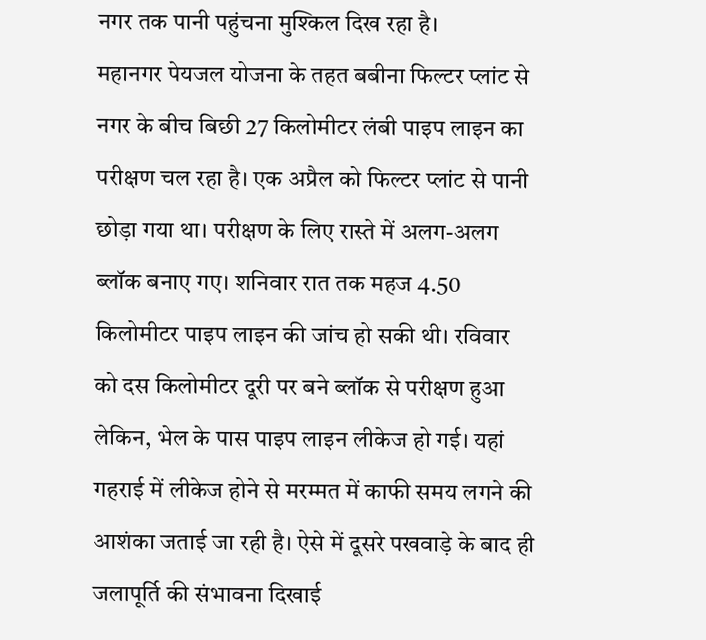नगर तक पानी पहुंचना मुश्किल दिख रहा है।
महानगर पेयजल योजना के तहत बबीना फिल्टर प्लांट से नगर के बीच बिछी 27 किलोमीटर लंबी पाइप लाइन का परीक्षण चल रहा है। एक अप्रैल को फिल्टर प्लांट से पानी छोड़ा गया था। परीक्षण के लिए रास्ते में अलग-अलग ब्लॉक बनाए गए। शनिवार रात तक महज 4.50 किलोमीटर पाइप लाइन की जांच हो सकी थी। रविवार को दस किलोमीटर दूरी पर बने ब्लॉक से परीक्षण हुआ लेकिन, भेल के पास पाइप लाइन लीकेज हो गई। यहां गहराई में लीकेज होने से मरम्मत में काफी समय लगने की आशंका जताई जा रही है। ऐसे में दूसरे पखवाड़े के बाद ही जलापूर्ति की संभावना दिखाई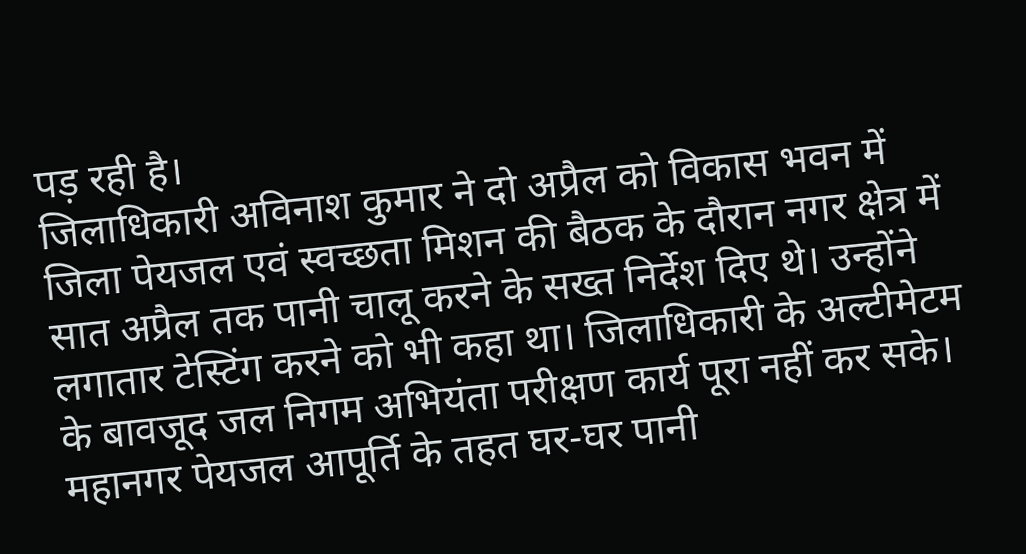पड़ रही है।
जिलाधिकारी अविनाश कुमार ने दो अप्रैल को विकास भवन में जिला पेयजल एवं स्वच्छता मिशन की बैठक के दौरान नगर क्षेत्र में सात अप्रैल तक पानी चालू करने के सख्त निर्देश दिए थे। उन्होंने लगातार टेस्टिंग करने को भी कहा था। जिलाधिकारी के अल्टीमेटम के बावजूद जल निगम अभियंता परीक्षण कार्य पूरा नहीं कर सके।
महानगर पेयजल आपूर्ति के तहत घर-घर पानी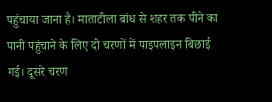पहुंचाया जाना है। माताटीला बांध से शहर तक पीने का पानी पहुंचाने के लिए दो चरणों में पाइपलाइन बिछाई गई। दूसरे चरण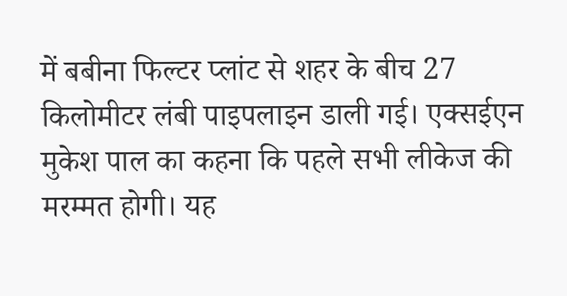में बबीना फिल्टर प्लांट से शहर के बीच 27 किलोमीटर लंबी पाइपलाइन डाली गई। एक्सईएन मुकेश पाल का कहना कि पहले सभी लीकेज की मरम्मत होगी। यह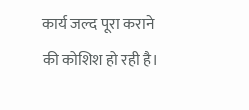कार्य जल्द पूरा कराने की कोशिश हो रही है।